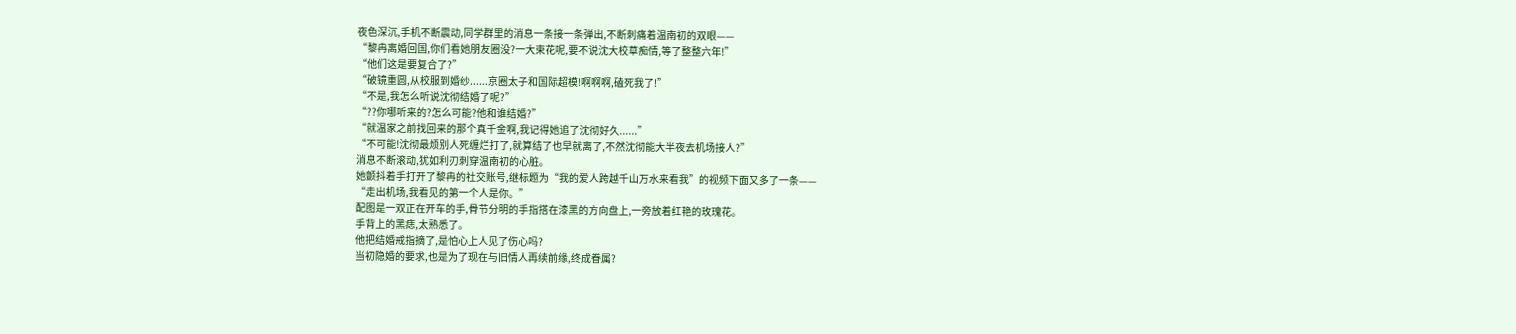夜色深沉,手机不断震动,同学群里的消息一条接一条弹出,不断刺痛着温南初的双眼——
“黎冉离婚回国,你们看她朋友圈没?一大束花呢,要不说沈大校草痴情,等了整整六年!”
“他们这是要复合了?”
“破镜重圆,从校服到婚纱......京圈太子和国际超模!啊啊啊,磕死我了!”
“不是,我怎么听说沈彻结婚了呢?”
“??你哪听来的?怎么可能?他和谁结婚?”
“就温家之前找回来的那个真千金啊,我记得她追了沈彻好久......”
“不可能!沈彻最烦别人死缠烂打了,就算结了也早就离了,不然沈彻能大半夜去机场接人?”
消息不断滚动,犹如利刃刺穿温南初的心脏。
她颤抖着手打开了黎冉的社交账号,继标题为“我的爱人跨越千山万水来看我”的视频下面又多了一条——
“走出机场,我看见的第一个人是你。”
配图是一双正在开车的手,骨节分明的手指搭在漆黑的方向盘上,一旁放着红艳的玫瑰花。
手背上的黑痣,太熟悉了。
他把结婚戒指摘了,是怕心上人见了伤心吗?
当初隐婚的要求,也是为了现在与旧情人再续前缘,终成眷属?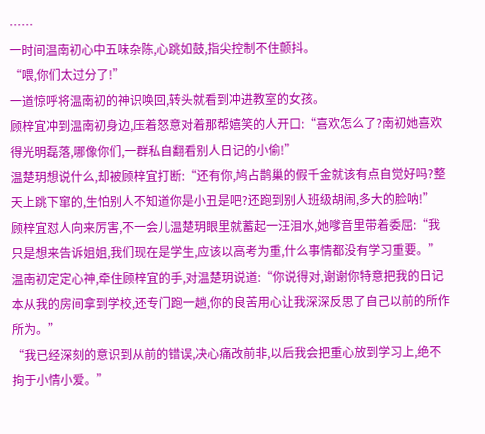……
一时间温南初心中五味杂陈,心跳如鼓,指尖控制不住颤抖。
“喂,你们太过分了!”
一道惊呼将温南初的神识唤回,转头就看到冲进教室的女孩。
顾梓宜冲到温南初身边,压着怒意对着那帮嬉笑的人开口:“喜欢怎么了?南初她喜欢得光明磊落,哪像你们,一群私自翻看别人日记的小偷!”
温楚玥想说什么,却被顾梓宜打断:“还有你,鸠占鹊巢的假千金就该有点自觉好吗?整天上跳下窜的,生怕别人不知道你是小丑是吧?还跑到别人班级胡闹,多大的脸呐!”
顾梓宜怼人向来厉害,不一会儿温楚玥眼里就蓄起一汪泪水,她嗲音里带着委屈:“我只是想来告诉姐姐,我们现在是学生,应该以高考为重,什么事情都没有学习重要。”
温南初定定心神,牵住顾梓宜的手,对温楚玥说道:“你说得对,谢谢你特意把我的日记本从我的房间拿到学校,还专门跑一趟,你的良苦用心让我深深反思了自己以前的所作所为。”
“我已经深刻的意识到从前的错误,决心痛改前非,以后我会把重心放到学习上,绝不拘于小情小爱。”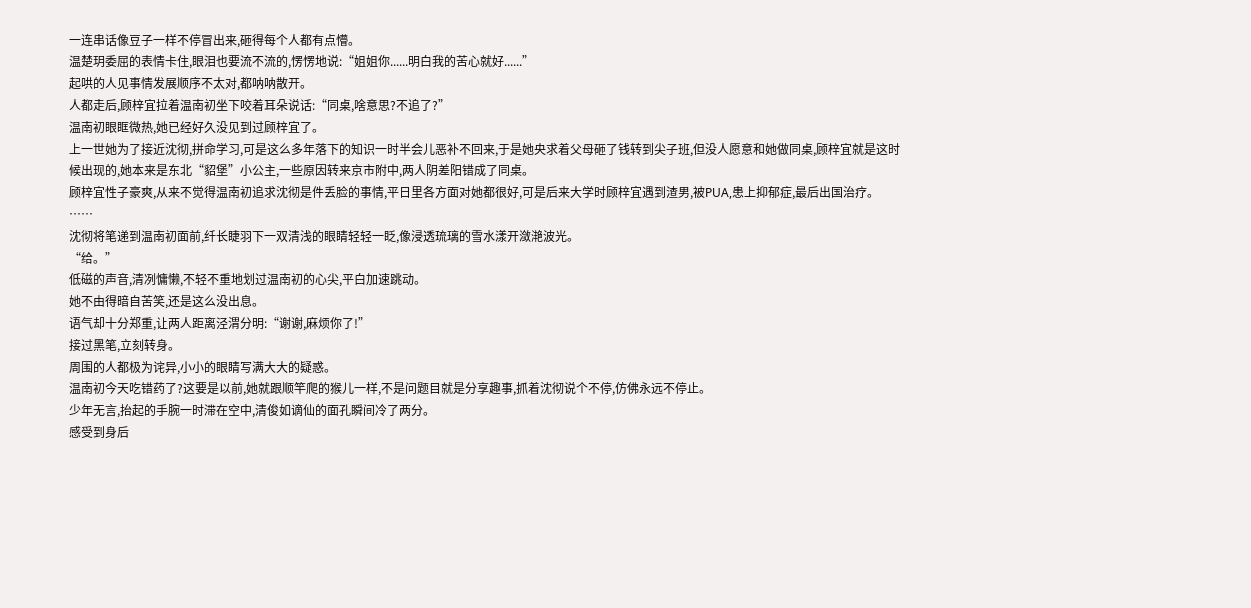一连串话像豆子一样不停冒出来,砸得每个人都有点懵。
温楚玥委屈的表情卡住,眼泪也要流不流的,愣愣地说:“姐姐你......明白我的苦心就好......”
起哄的人见事情发展顺序不太对,都呐呐散开。
人都走后,顾梓宜拉着温南初坐下咬着耳朵说话:“同桌,啥意思?不追了?”
温南初眼眶微热,她已经好久没见到过顾梓宜了。
上一世她为了接近沈彻,拼命学习,可是这么多年落下的知识一时半会儿恶补不回来,于是她央求着父母砸了钱转到尖子班,但没人愿意和她做同桌,顾梓宜就是这时候出现的,她本来是东北“貂堡”小公主,一些原因转来京市附中,两人阴差阳错成了同桌。
顾梓宜性子豪爽,从来不觉得温南初追求沈彻是件丢脸的事情,平日里各方面对她都很好,可是后来大学时顾梓宜遇到渣男,被PUA,患上抑郁症,最后出国治疗。
……
沈彻将笔递到温南初面前,纤长睫羽下一双清浅的眼睛轻轻一眨,像浸透琉璃的雪水漾开潋滟波光。
“给。”
低磁的声音,清冽慵懒,不轻不重地划过温南初的心尖,平白加速跳动。
她不由得暗自苦笑,还是这么没出息。
语气却十分郑重,让两人距离泾渭分明:“谢谢,麻烦你了!”
接过黑笔,立刻转身。
周围的人都极为诧异,小小的眼睛写满大大的疑惑。
温南初今天吃错药了?这要是以前,她就跟顺竿爬的猴儿一样,不是问题目就是分享趣事,抓着沈彻说个不停,仿佛永远不停止。
少年无言,抬起的手腕一时滞在空中,清俊如谪仙的面孔瞬间冷了两分。
感受到身后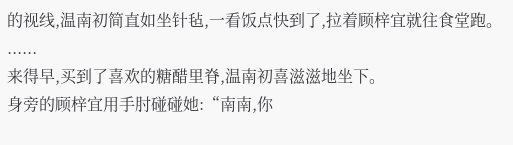的视线,温南初简直如坐针毡,一看饭点快到了,拉着顾梓宜就往食堂跑。
......
来得早,买到了喜欢的糖醋里脊,温南初喜滋滋地坐下。
身旁的顾梓宜用手肘碰碰她:“南南,你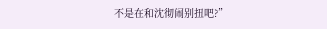不是在和沈彻闹别扭吧?”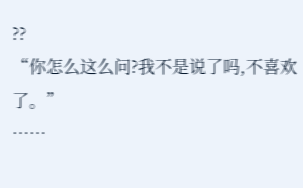??
“你怎么这么问?我不是说了吗,不喜欢了。”
……